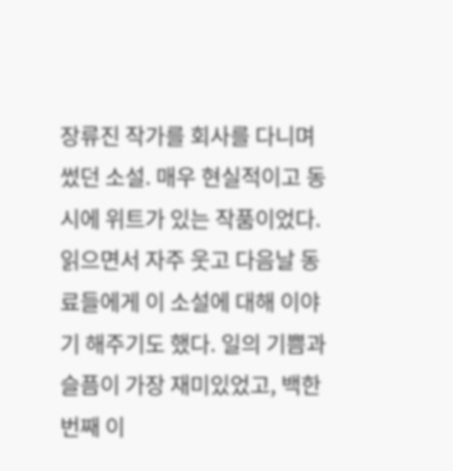장류진 작가를 회사를 다니며 썼던 소설. 매우 현실적이고 동시에 위트가 있는 작품이었다. 읽으면서 자주 웃고 다음날 동료들에게 이 소설에 대해 이야기 해주기도 했다. 일의 기쁨과 슬픔이 가장 재미있었고, 백한번째 이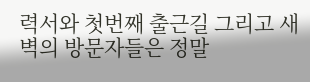력서와 첫번째 출근길 그리고 새벽의 방문자들은 정말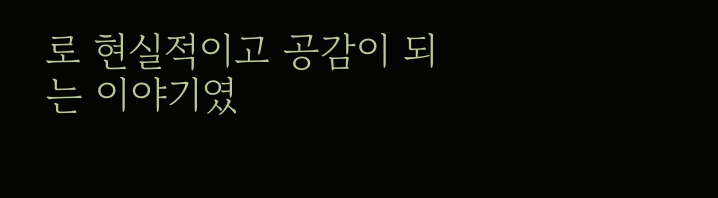로 현실적이고 공감이 되는 이야기였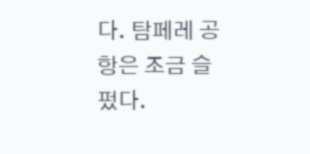다. 탐페레 공항은 조금 슬펐다.